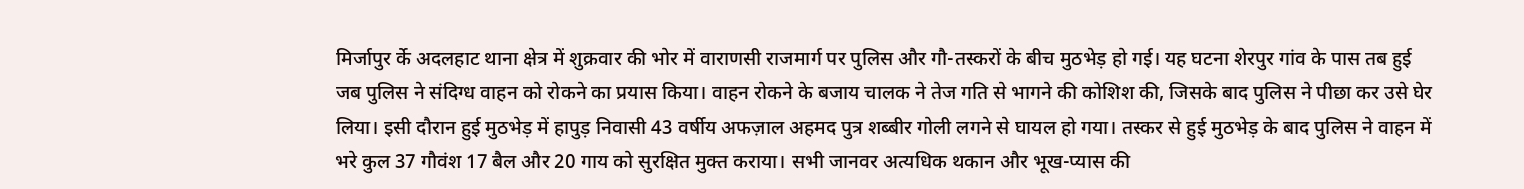मिर्जापुर र्के अदलहाट थाना क्षेत्र में शुक्रवार की भोर में वाराणसी राजमार्ग पर पुलिस और गौ-तस्करों के बीच मुठभेड़ हो गई। यह घटना शेरपुर गांव के पास तब हुई जब पुलिस ने संदिग्ध वाहन को रोकने का प्रयास किया। वाहन रोकने के बजाय चालक ने तेज गति से भागने की कोशिश की, जिसके बाद पुलिस ने पीछा कर उसे घेर लिया। इसी दौरान हुई मुठभेड़ में हापुड़ निवासी 43 वर्षीय अफज़ाल अहमद पुत्र शब्बीर गोली लगने से घायल हो गया। तस्कर से हुई मुठभेड़ के बाद पुलिस ने वाहन में भरे कुल 37 गौवंश 17 बैल और 20 गाय को सुरक्षित मुक्त कराया। सभी जानवर अत्यधिक थकान और भूख-प्यास की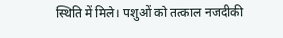स्थिति में मिले। पशुओं को तत्काल नजदीकी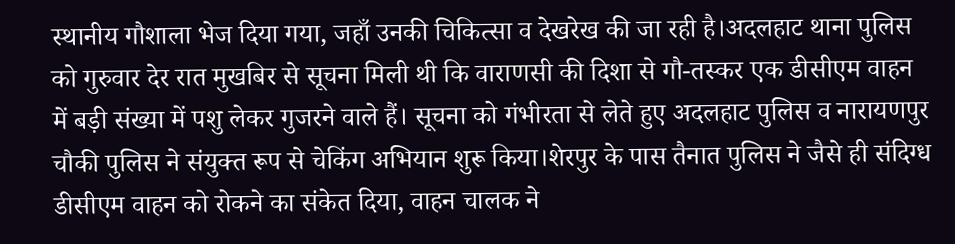स्थानीय गौशाला भेज दिया गया, जहाँ उनकी चिकित्सा व देखरेख की जा रही है।अदलहाट थाना पुलिस को गुरुवार देर रात मुखबिर से सूचना मिली थी कि वाराणसी की दिशा से गौ-तस्कर एक डीसीएम वाहन में बड़ी संख्या में पशु लेकर गुजरने वाले हैं। सूचना को गंभीरता से लेते हुए अदलहाट पुलिस व नारायणपुर चौकी पुलिस ने संयुक्त रूप से चेकिंग अभियान शुरू किया।शेरपुर के पास तैनात पुलिस ने जैसे ही संदिग्ध डीसीएम वाहन को रोकने का संकेत दिया, वाहन चालक ने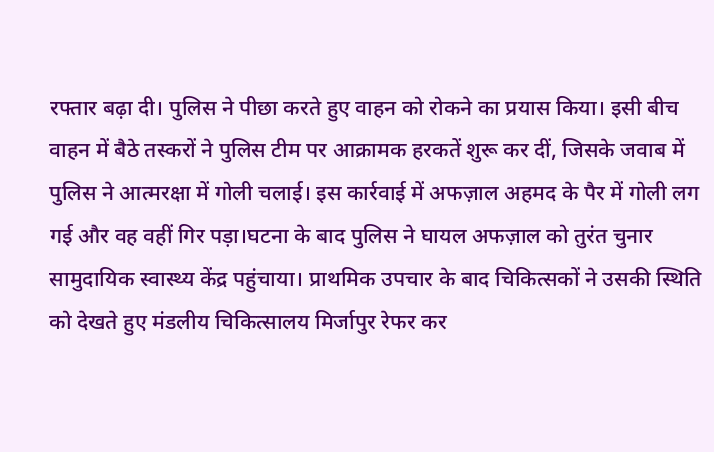रफ्तार बढ़ा दी। पुलिस ने पीछा करते हुए वाहन को रोकने का प्रयास किया। इसी बीच वाहन में बैठे तस्करों ने पुलिस टीम पर आक्रामक हरकतें शुरू कर दीं, जिसके जवाब में पुलिस ने आत्मरक्षा में गोली चलाई। इस कार्रवाई में अफज़ाल अहमद के पैर में गोली लग गई और वह वहीं गिर पड़ा।घटना के बाद पुलिस ने घायल अफज़ाल को तुरंत चुनार सामुदायिक स्वास्थ्य केंद्र पहुंचाया। प्राथमिक उपचार के बाद चिकित्सकों ने उसकी स्थिति को देखते हुए मंडलीय चिकित्सालय मिर्जापुर रेफर कर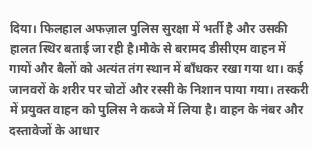दिया। फिलहाल अफज़ाल पुलिस सुरक्षा में भर्ती है और उसकी हालत स्थिर बताई जा रही है।मौके से बरामद डीसीएम वाहन में गायों और बैलों को अत्यंत तंग स्थान में बाँधकर रखा गया था। कई जानवरों के शरीर पर चोटों और रस्सी के निशान पाया गया। तस्करी में प्रयुक्त वाहन को पुलिस ने कब्जे में लिया है। वाहन के नंबर और दस्तावेजों के आधार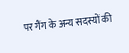पर गैंग के अन्य सदस्यों की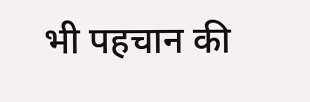भी पहचान की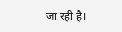जा रही है।